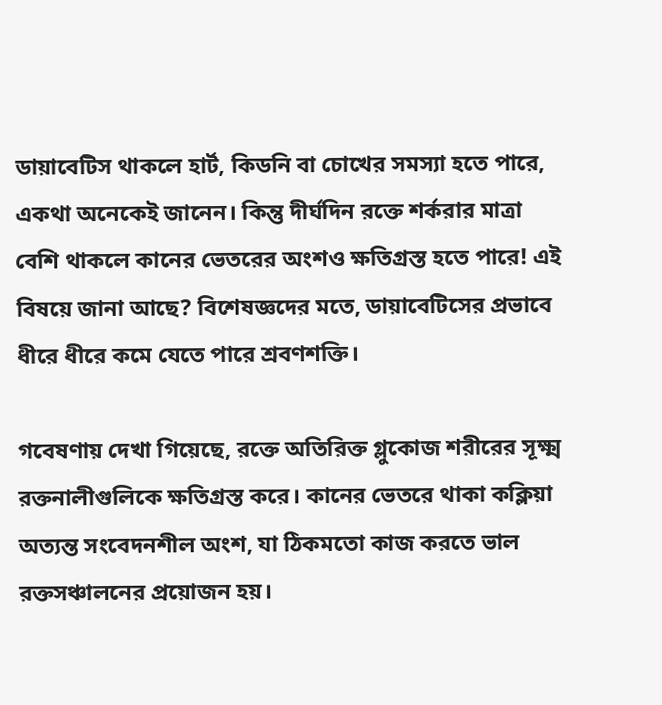ডায়াবেটিস থাকলে হার্ট, কিডনি বা চোখের সমস্যা হতে পারে, একথা অনেকেই জানেন। কিন্তু দীর্ঘদিন রক্তে শর্করার মাত্রা বেশি থাকলে কানের ভেতরের অংশও ক্ষতিগ্রস্ত হতে পারে! এই বিষয়ে জানা আছে? বিশেষজ্ঞদের মতে, ডায়াবেটিসের প্রভাবে ধীরে ধীরে কমে যেতে পারে শ্রবণশক্তি।

গবেষণায় দেখা গিয়েছে, রক্তে অতিরিক্ত গ্লুকোজ শরীরের সূক্ষ্ম রক্তনালীগুলিকে ক্ষতিগ্রস্ত করে। কানের ভেতরে থাকা কক্লিয়া অত্যন্ত সংবেদনশীল অংশ, যা ঠিকমতো কাজ করতে ভাল রক্তসঞ্চালনের প্রয়োজন হয়।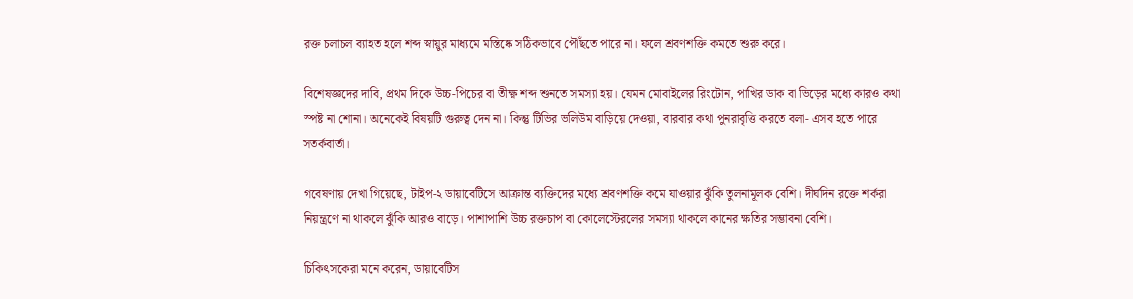রক্ত চলাচল ব্যাহত হলে শব্দ স্নায়ুর মাধ্যমে মস্তিষ্কে সঠিকভাবে পৌঁছতে পারে না। ফলে শ্রবণশক্তি কমতে শুরু করে।

বিশেষজ্ঞদের দাবি, প্রথম দিকে উচ্চ-পিচের বা তীক্ষ্ণ শব্দ শুনতে সমস্যা হয়। যেমন মোবাইলের রিংটোন, পাখির ডাক বা ভিড়ের মধ্যে কারও কথা স্পষ্ট না শোনা। অনেকেই বিষয়টি গুরুত্ব দেন না। কিন্তু টিভির ভলিউম বাড়িয়ে দেওয়া, বারবার কথা পুনরাবৃত্তি করতে বলা- এসব হতে পারে সতর্কবার্তা।

গবেষণায় দেখা গিয়েছে, টাইপ-২ ডায়াবেটিসে আক্রান্ত ব্যক্তিদের মধ্যে শ্রবণশক্তি কমে যাওয়ার ঝুঁকি তুলনামূলক বেশি। দীর্ঘদিন রক্তে শর্করা নিয়ন্ত্রণে না থাকলে ঝুঁকি আরও বাড়ে। পাশাপাশি উচ্চ রক্তচাপ বা কোলেস্টেরলের সমস্যা থাকলে কানের ক্ষতির সম্ভাবনা বেশি।

চিকিৎসকেরা মনে করেন, ডায়াবেটিস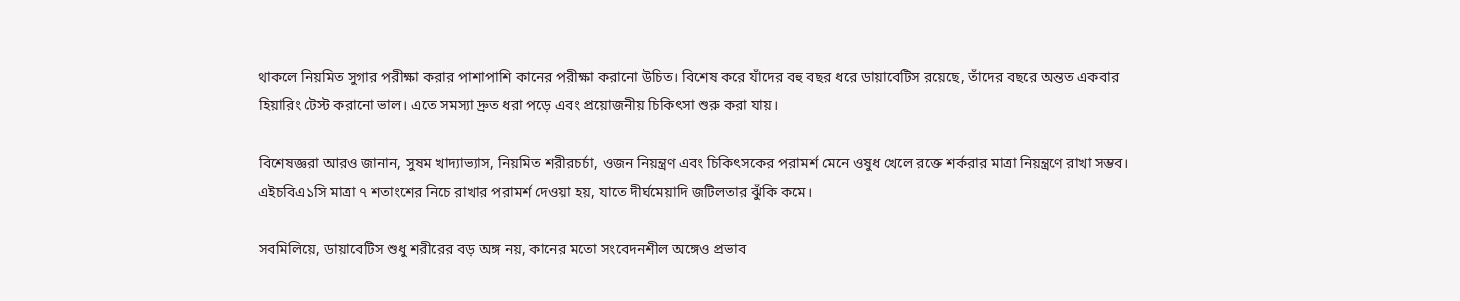থাকলে নিয়মিত সুগার পরীক্ষা করার পাশাপাশি কানের পরীক্ষা করানো উচিত। বিশেষ করে যাঁদের বহু বছর ধরে ডায়াবেটিস রয়েছে, তাঁদের বছরে অন্তত একবার হিয়ারিং টেস্ট করানো ভাল। এতে সমস্যা দ্রুত ধরা পড়ে এবং প্রয়োজনীয় চিকিৎসা শুরু করা যায়।

বিশেষজ্ঞরা আরও জানান, সুষম খাদ্যাভ্যাস, নিয়মিত শরীরচর্চা, ওজন নিয়ন্ত্রণ এবং চিকিৎসকের পরামর্শ মেনে ওষুধ খেলে রক্তে শর্করার মাত্রা নিয়ন্ত্রণে রাখা সম্ভব।  এইচবিএ১সি মাত্রা ৭ শতাংশের নিচে রাখার পরামর্শ দেওয়া হয়, যাতে দীর্ঘমেয়াদি জটিলতার ঝুঁকি কমে।

সবমিলিয়ে, ডায়াবেটিস শুধু শরীরের বড় অঙ্গ নয়, কানের মতো সংবেদনশীল অঙ্গেও প্রভাব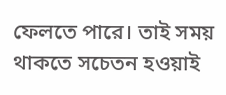ফেলতে পারে। তাই সময় থাকতে সচেতন হওয়াই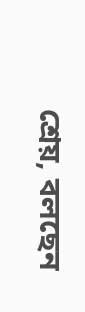শ্রেয়, বলছেন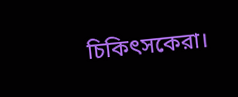চিকিৎসকেরা।